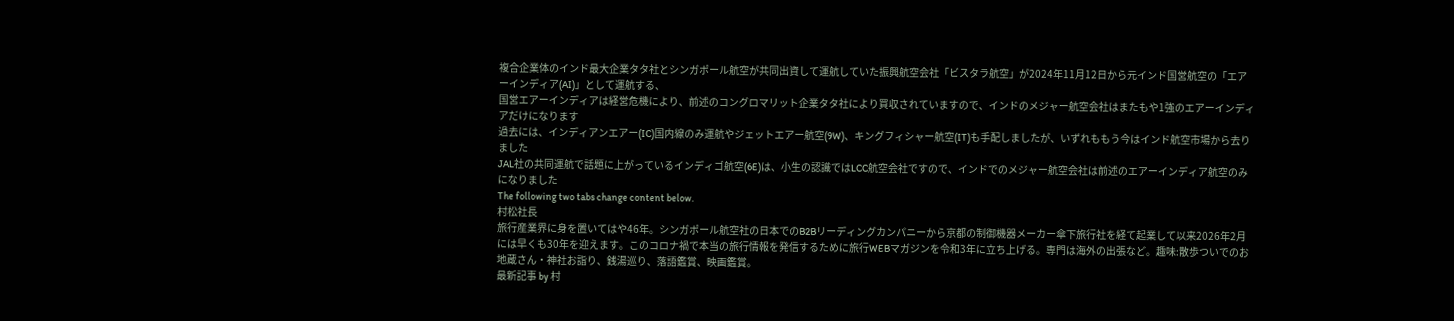複合企業体のインド最大企業タタ社とシンガポール航空が共同出資して運航していた振興航空会社「ビスタラ航空」が2024年11月12日から元インド国営航空の「エアーインディア(AI)」として運航する、
国営エアーインディアは経営危機により、前述のコングロマリット企業タタ社により買収されていますので、インドのメジャー航空会社はまたもや1強のエアーインディアだけになります
過去には、インディアンエアー(IC)国内線のみ運航やジェットエアー航空(9W)、キングフィシャー航空(IT)も手配しましたが、いずれももう今はインド航空市場から去りました
JAL社の共同運航で話題に上がっているインディゴ航空(6E)は、小生の認識ではLCC航空会社ですので、インドでのメジャー航空会社は前述のエアーインディア航空のみになりました
The following two tabs change content below.
村松社長
旅行産業界に身を置いてはや46年。シンガポール航空社の日本でのB2Bリーディングカンパニーから京都の制御機器メーカー傘下旅行社を経て起業して以来2026年2月には早くも30年を迎えます。このコロナ禍で本当の旅行情報を発信するために旅行WEBマガジンを令和3年に立ち上げる。専門は海外の出張など。趣味:散歩ついでのお地蔵さん・神社お詣り、銭湯巡り、落語鑑賞、映画鑑賞。
最新記事 by 村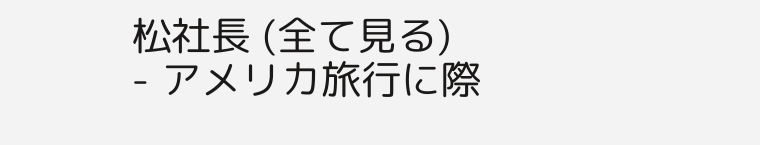松社長 (全て見る)
- アメリカ旅行に際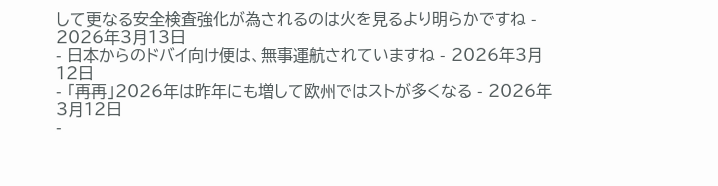して更なる安全検査強化が為されるのは火を見るより明らかですね - 2026年3月13日
- 日本からのドバイ向け便は、無事運航されていますね - 2026年3月12日
- 「再再」2026年は昨年にも増して欧州ではストが多くなる - 2026年3月12日
-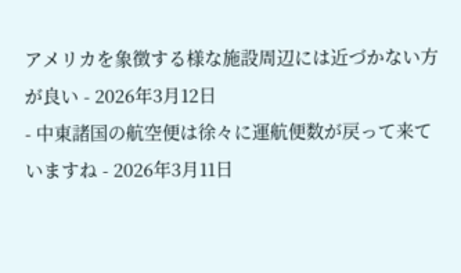アメリカを象徴する様な施設周辺には近づかない方が良い - 2026年3月12日
- 中東諸国の航空便は徐々に運航便数が戻って来ていますね - 2026年3月11日